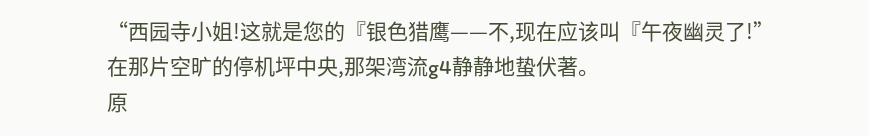“西园寺小姐!这就是您的『银色猎鹰——不,现在应该叫『午夜幽灵了!”
在那片空旷的停机坪中央,那架湾流g4静静地蛰伏著。
原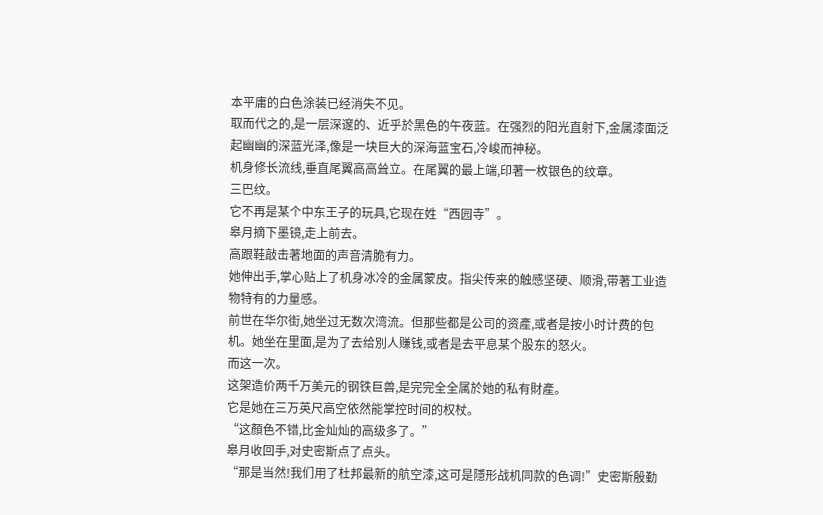本平庸的白色涂装已经消失不见。
取而代之的,是一层深邃的、近乎於黑色的午夜蓝。在强烈的阳光直射下,金属漆面泛起幽幽的深蓝光泽,像是一块巨大的深海蓝宝石,冷峻而神秘。
机身修长流线,垂直尾翼高高耸立。在尾翼的最上端,印著一枚银色的纹章。
三巴纹。
它不再是某个中东王子的玩具,它现在姓“西园寺”。
皋月摘下墨镜,走上前去。
高跟鞋敲击著地面的声音清脆有力。
她伸出手,掌心贴上了机身冰冷的金属蒙皮。指尖传来的触感坚硬、顺滑,带著工业造物特有的力量感。
前世在华尔街,她坐过无数次湾流。但那些都是公司的资產,或者是按小时计费的包机。她坐在里面,是为了去给別人赚钱,或者是去平息某个股东的怒火。
而这一次。
这架造价两千万美元的钢铁巨兽,是完完全全属於她的私有財產。
它是她在三万英尺高空依然能掌控时间的权杖。
“这顏色不错,比金灿灿的高级多了。”
皋月收回手,对史密斯点了点头。
“那是当然!我们用了杜邦最新的航空漆,这可是隱形战机同款的色调!”史密斯殷勤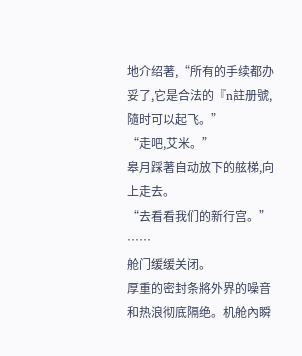地介绍著,“所有的手续都办妥了,它是合法的『n註册號,隨时可以起飞。”
“走吧,艾米。”
皋月踩著自动放下的舷梯,向上走去。
“去看看我们的新行宫。”
……
舱门缓缓关闭。
厚重的密封条將外界的噪音和热浪彻底隔绝。机舱內瞬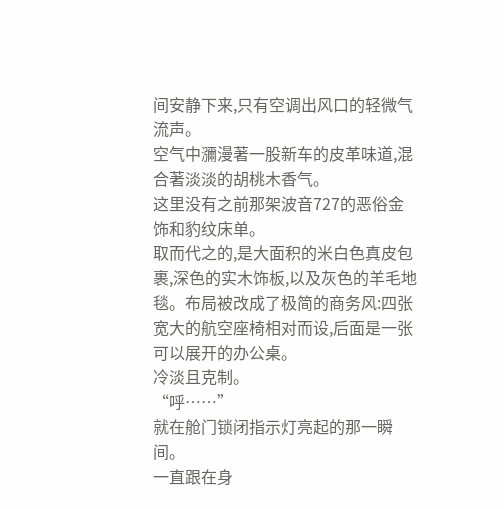间安静下来,只有空调出风口的轻微气流声。
空气中瀰漫著一股新车的皮革味道,混合著淡淡的胡桃木香气。
这里没有之前那架波音727的恶俗金饰和豹纹床单。
取而代之的,是大面积的米白色真皮包裹,深色的实木饰板,以及灰色的羊毛地毯。布局被改成了极简的商务风:四张宽大的航空座椅相对而设,后面是一张可以展开的办公桌。
冷淡且克制。
“呼……”
就在舱门锁闭指示灯亮起的那一瞬间。
一直跟在身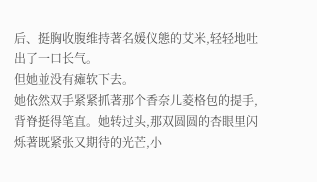后、挺胸收腹维持著名媛仪態的艾米,轻轻地吐出了一口长气。
但她並没有瘫软下去。
她依然双手紧紧抓著那个香奈儿菱格包的提手,背脊挺得笔直。她转过头,那双圆圆的杏眼里闪烁著既紧张又期待的光芒,小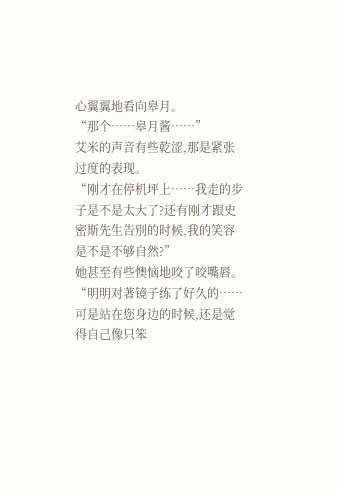心翼翼地看向皋月。
“那个……皋月酱……”
艾米的声音有些乾涩,那是紧张过度的表现。
“刚才在停机坪上……我走的步子是不是太大了?还有刚才跟史密斯先生告別的时候,我的笑容是不是不够自然?”
她甚至有些懊恼地咬了咬嘴唇。
“明明对著镜子练了好久的……可是站在您身边的时候,还是觉得自己像只笨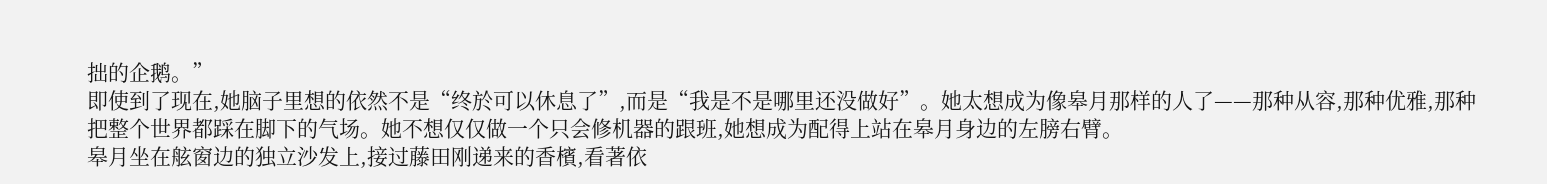拙的企鹅。”
即使到了现在,她脑子里想的依然不是“终於可以休息了”,而是“我是不是哪里还没做好”。她太想成为像皋月那样的人了——那种从容,那种优雅,那种把整个世界都踩在脚下的气场。她不想仅仅做一个只会修机器的跟班,她想成为配得上站在皋月身边的左膀右臂。
皋月坐在舷窗边的独立沙发上,接过藤田刚递来的香檳,看著依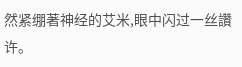然紧绷著神经的艾米,眼中闪过一丝讚许。